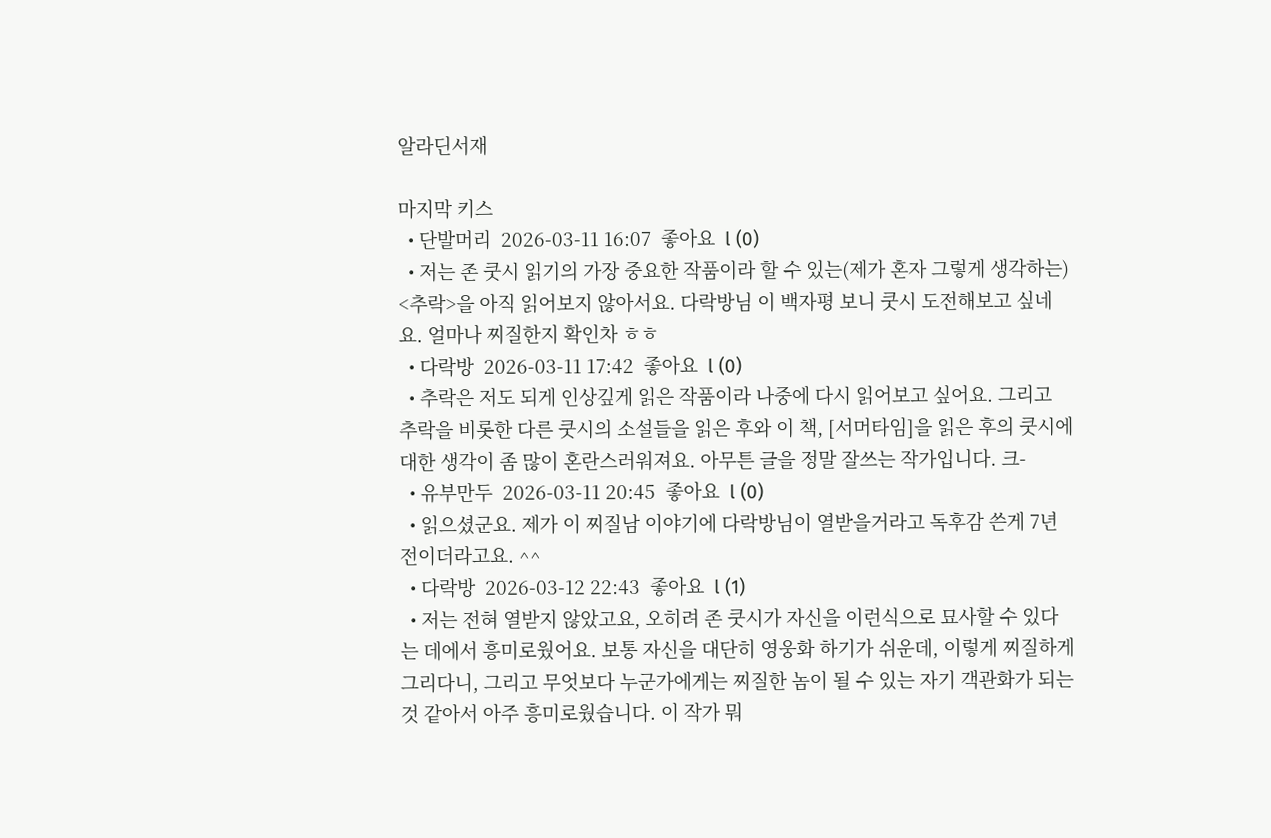알라딘서재

마지막 키스
  • 단발머리  2026-03-11 16:07  좋아요  l (0)
  • 저는 존 쿳시 읽기의 가장 중요한 작품이라 할 수 있는(제가 혼자 그렇게 생각하는) <추락>을 아직 읽어보지 않아서요. 다락방님 이 백자평 보니 쿳시 도전해보고 싶네요. 얼마나 찌질한지 확인차 ㅎㅎ
  • 다락방  2026-03-11 17:42  좋아요  l (0)
  • 추락은 저도 되게 인상깊게 읽은 작품이라 나중에 다시 읽어보고 싶어요. 그리고 추락을 비롯한 다른 쿳시의 소설들을 읽은 후와 이 책, [서머타임]을 읽은 후의 쿳시에 대한 생각이 좀 많이 혼란스러워져요. 아무튼 글을 정말 잘쓰는 작가입니다. 크-
  • 유부만두  2026-03-11 20:45  좋아요  l (0)
  • 읽으셨군요. 제가 이 찌질남 이야기에 다락방님이 열받을거라고 독후감 쓴게 7년전이더라고요. ^^
  • 다락방  2026-03-12 22:43  좋아요  l (1)
  • 저는 전혀 열받지 않았고요, 오히려 존 쿳시가 자신을 이런식으로 묘사할 수 있다는 데에서 흥미로웠어요. 보통 자신을 대단히 영웅화 하기가 쉬운데, 이렇게 찌질하게 그리다니, 그리고 무엇보다 누군가에게는 찌질한 놈이 될 수 있는 자기 객관화가 되는 것 같아서 아주 흥미로웠습니다. 이 작가 뭐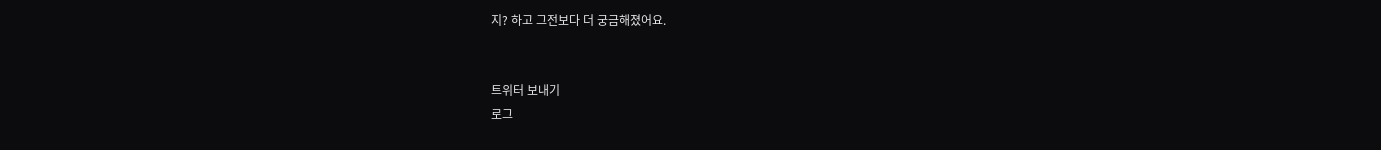지? 하고 그전보다 더 궁금해졌어요.


트위터 보내기
로그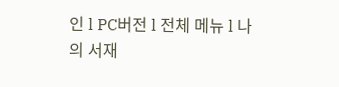인 l PC버전 l 전체 메뉴 l 나의 서재